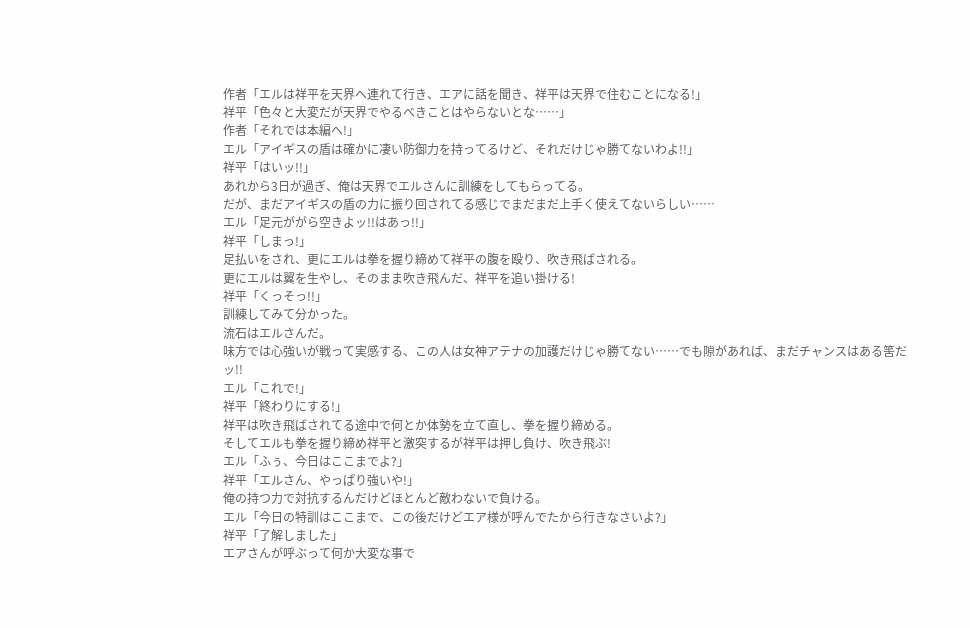作者「エルは祥平を天界へ連れて行き、エアに話を聞き、祥平は天界で住むことになる!」
祥平「色々と大変だが天界でやるべきことはやらないとな……」
作者「それでは本編へ!」
エル「アイギスの盾は確かに凄い防御力を持ってるけど、それだけじゃ勝てないわよ!!」
祥平「はいッ!!」
あれから3日が過ぎ、俺は天界でエルさんに訓練をしてもらってる。
だが、まだアイギスの盾の力に振り回されてる感じでまだまだ上手く使えてないらしい……
エル「足元ががら空きよッ!!はあっ!!」
祥平「しまっ!」
足払いをされ、更にエルは拳を握り締めて祥平の腹を殴り、吹き飛ばされる。
更にエルは翼を生やし、そのまま吹き飛んだ、祥平を追い掛ける!
祥平「くっそっ!!」
訓練してみて分かった。
流石はエルさんだ。
味方では心強いが戦って実感する、この人は女神アテナの加護だけじゃ勝てない……でも隙があれば、まだチャンスはある筈だッ!!
エル「これで!」
祥平「終わりにする!」
祥平は吹き飛ばされてる途中で何とか体勢を立て直し、拳を握り締める。
そしてエルも拳を握り締め祥平と激突するが祥平は押し負け、吹き飛ぶ!
エル「ふぅ、今日はここまでよ?」
祥平「エルさん、やっぱり強いや!」
俺の持つ力で対抗するんだけどほとんど敵わないで負ける。
エル「今日の特訓はここまで、この後だけどエア様が呼んでたから行きなさいよ?」
祥平「了解しました」
エアさんが呼ぶって何か大変な事で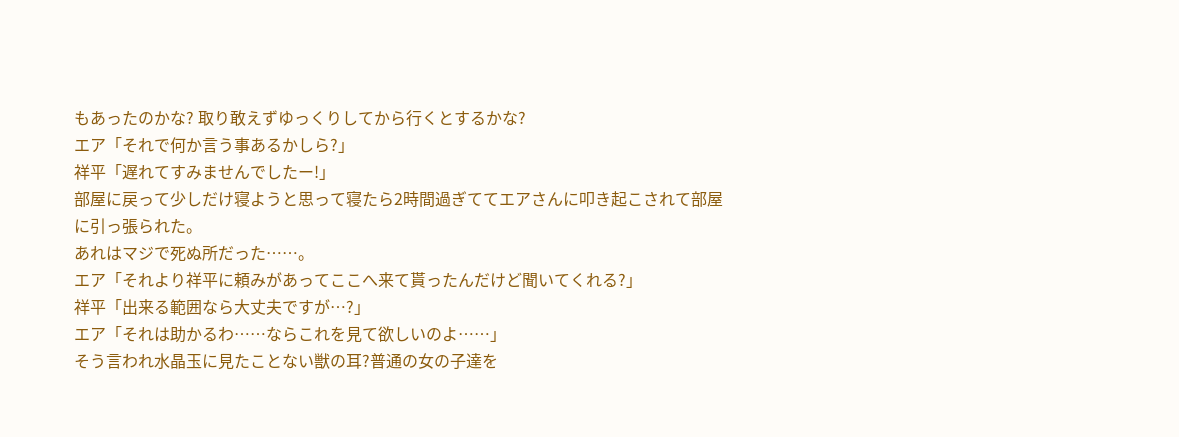もあったのかな? 取り敢えずゆっくりしてから行くとするかな?
エア「それで何か言う事あるかしら?」
祥平「遅れてすみませんでしたー!」
部屋に戻って少しだけ寝ようと思って寝たら2時間過ぎててエアさんに叩き起こされて部屋に引っ張られた。
あれはマジで死ぬ所だった……。
エア「それより祥平に頼みがあってここへ来て貰ったんだけど聞いてくれる?」
祥平「出来る範囲なら大丈夫ですが…?」
エア「それは助かるわ……ならこれを見て欲しいのよ……」
そう言われ水晶玉に見たことない獣の耳?普通の女の子達を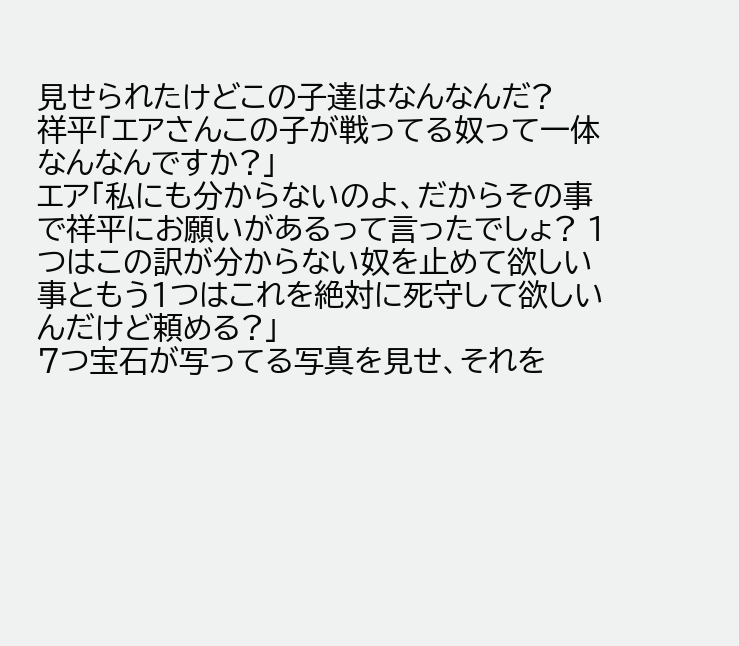見せられたけどこの子達はなんなんだ?
祥平「エアさんこの子が戦ってる奴って一体なんなんですか?」
エア「私にも分からないのよ、だからその事で祥平にお願いがあるって言ったでしょ? 1つはこの訳が分からない奴を止めて欲しい事ともう1つはこれを絶対に死守して欲しいんだけど頼める?」
7つ宝石が写ってる写真を見せ、それを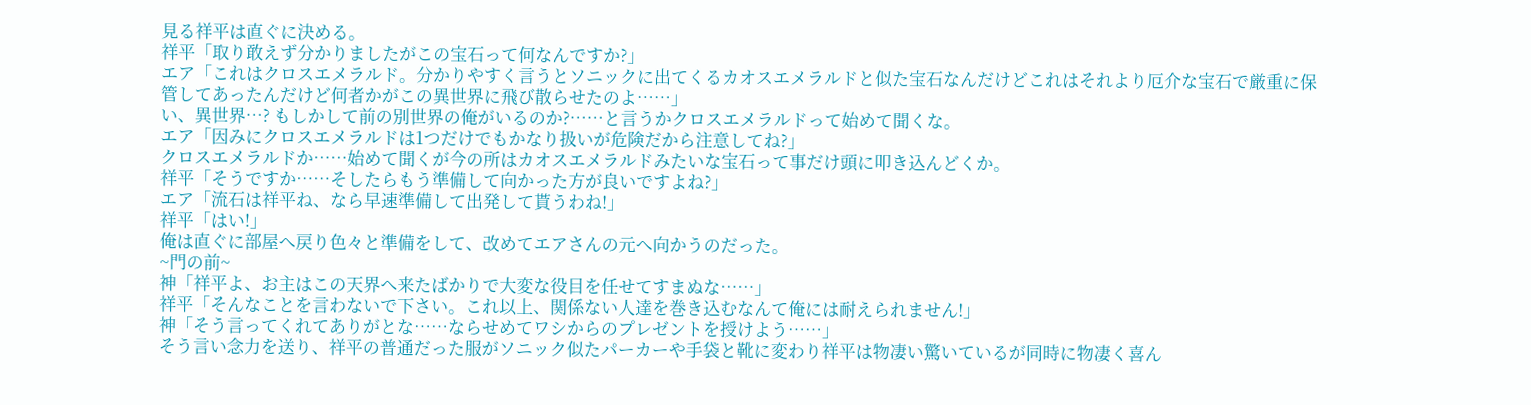見る祥平は直ぐに決める。
祥平「取り敢えず分かりましたがこの宝石って何なんですか?」
エア「これはクロスエメラルド。分かりやすく言うとソニックに出てくるカオスエメラルドと似た宝石なんだけどこれはそれより厄介な宝石で厳重に保管してあったんだけど何者かがこの異世界に飛び散らせたのよ……」
い、異世界…? もしかして前の別世界の俺がいるのか?……と言うかクロスエメラルドって始めて聞くな。
エア「因みにクロスエメラルドは1つだけでもかなり扱いが危険だから注意してね?」
クロスエメラルドか……始めて聞くが今の所はカオスエメラルドみたいな宝石って事だけ頭に叩き込んどくか。
祥平「そうですか……そしたらもう準備して向かった方が良いですよね?」
エア「流石は祥平ね、なら早速準備して出発して貰うわね!」
祥平「はい!」
俺は直ぐに部屋へ戻り色々と準備をして、改めてエアさんの元へ向かうのだった。
~門の前~
神「祥平よ、お主はこの天界へ来たばかりで大変な役目を任せてすまぬな……」
祥平「そんなことを言わないで下さい。これ以上、関係ない人達を巻き込むなんて俺には耐えられません!」
神「そう言ってくれてありがとな……ならせめてワシからのプレゼントを授けよう……」
そう言い念力を送り、祥平の普通だった服がソニック似たパーカーや手袋と靴に変わり祥平は物凄い驚いているが同時に物凄く喜ん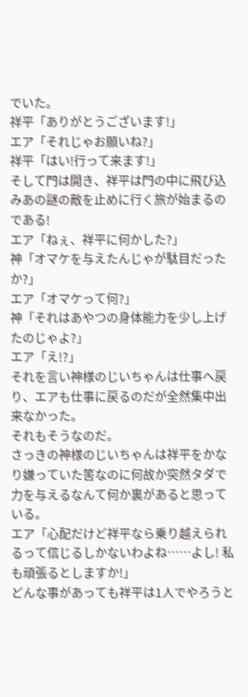でいた。
祥平「ありがとうございます!」
エア「それじゃお願いね?」
祥平「はい!行って来ます!」
そして門は開き、祥平は門の中に飛び込みあの謎の敵を止めに行く旅が始まるのである!
エア「ねぇ、祥平に何かした?」
神「オマケを与えたんじゃが駄目だったか?」
エア「オマケって何?」
神「それはあやつの身体能力を少し上げたのじゃよ?」
エア「え!?」
それを言い神様のじいちゃんは仕事へ戻り、エアも仕事に戻るのだが全然集中出来なかった。
それもそうなのだ。
さっきの神様のじいちゃんは祥平をかなり嫌っていた筈なのに何故か突然タダで力を与えるなんて何か裏があると思っている。
エア「心配だけど祥平なら乗り越えられるって信じるしかないわよね……よし! 私も頑張るとしますか!」
どんな事があっても祥平は1人でやろうと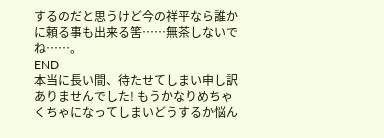するのだと思うけど今の祥平なら誰かに頼る事も出来る筈……無茶しないでね……。
END
本当に長い間、待たせてしまい申し訳ありませんでした! もうかなりめちゃくちゃになってしまいどうするか悩ん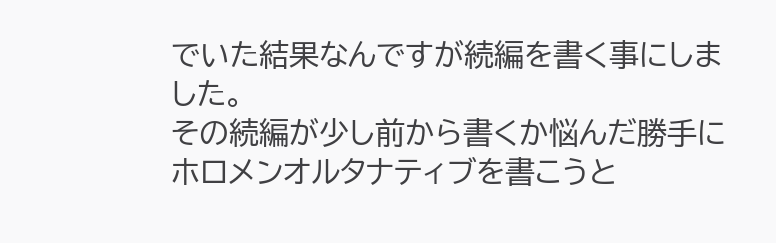でいた結果なんですが続編を書く事にしました。
その続編が少し前から書くか悩んだ勝手にホロメンオルタナティブを書こうと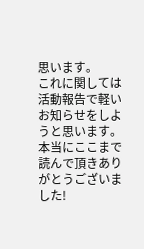思います。
これに関しては活動報告で軽いお知らせをしようと思います。
本当にここまで読んで頂きありがとうございました!